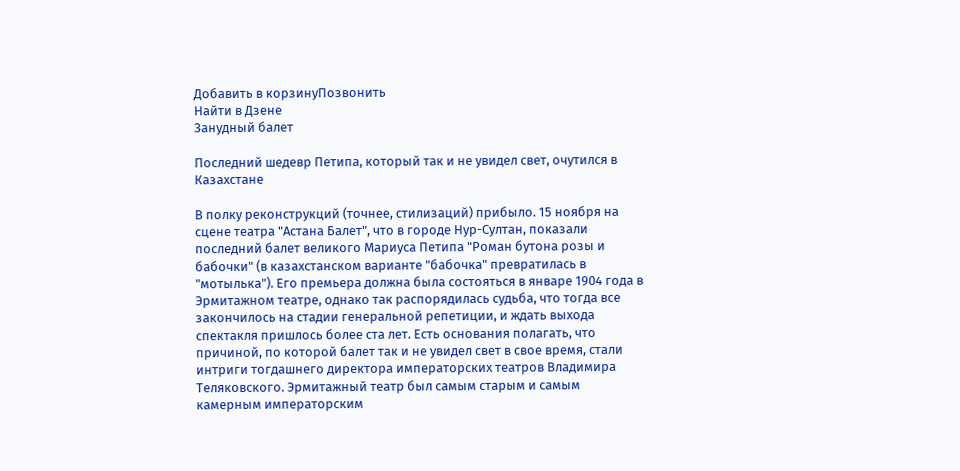Добавить в корзинуПозвонить
Найти в Дзене
Занудный балет

Последний шедевр Петипа, который так и не увидел свет, очутился в Казахстане

В полку реконструкций (точнее, стилизаций) прибыло. 15 ноября на сцене театра "Астана Балет", что в городе Нур-Султан, показали последний балет великого Мариуса Петипа "Роман бутона розы и бабочки" (в казахстанском варианте "бабочка" превратилась в "мотылька"). Его премьера должна была состояться в январе 1904 года в Эрмитажном театре, однако так распорядилась судьба, что тогда все закончилось на стадии генеральной репетиции, и ждать выхода спектакля пришлось более ста лет. Есть основания полагать, что причиной, по которой балет так и не увидел свет в свое время, стали интриги тогдашнего директора императорских театров Владимира Теляковского. Эрмитажный театр был самым старым и самым камерным императорским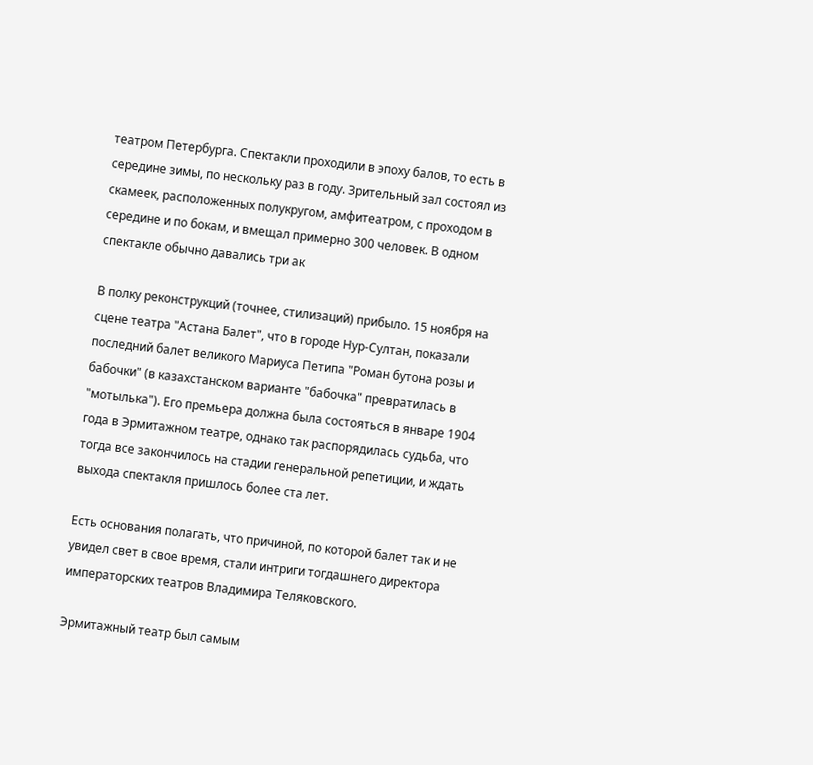театром Петербурга. Спектакли проходили в эпоху балов, то есть в середине зимы, по нескольку раз в году. Зрительный зал состоял из скамеек, расположенных полукругом, амфитеатром, с проходом в середине и по бокам, и вмещал примерно 300 человек. В одном спектакле обычно давались три ак

В полку реконструкций (точнее, стилизаций) прибыло. 15 ноября на сцене театра "Астана Балет", что в городе Нур-Султан, показали последний балет великого Мариуса Петипа "Роман бутона розы и бабочки" (в казахстанском варианте "бабочка" превратилась в "мотылька"). Его премьера должна была состояться в январе 1904 года в Эрмитажном театре, однако так распорядилась судьба, что тогда все закончилось на стадии генеральной репетиции, и ждать выхода спектакля пришлось более ста лет.

Есть основания полагать, что причиной, по которой балет так и не увидел свет в свое время, стали интриги тогдашнего директора императорских театров Владимира Теляковского.

Эрмитажный театр был самым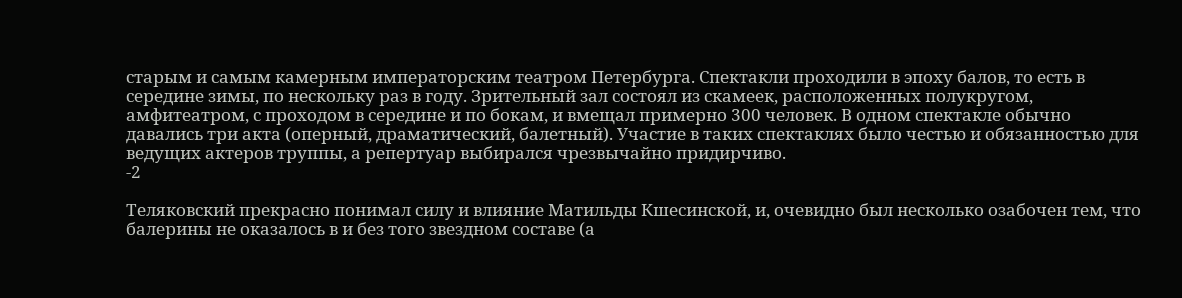старым и самым камерным императорским театром Петербурга. Спектакли проходили в эпоху балов, то есть в середине зимы, по нескольку раз в году. Зрительный зал состоял из скамеек, расположенных полукругом, амфитеатром, с проходом в середине и по бокам, и вмещал примерно 300 человек. В одном спектакле обычно давались три акта (оперный, драматический, балетный). Участие в таких спектаклях было честью и обязанностью для ведущих актеров труппы, а репертуар выбирался чрезвычайно придирчиво.
-2

Теляковский прекрасно понимал силу и влияние Матильды Кшесинской, и, очевидно был несколько озабочен тем, что балерины не оказалось в и без того звездном составе (а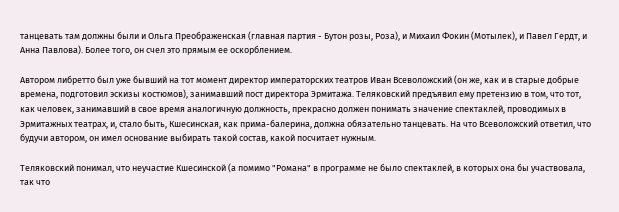танцевать там должны были и Ольга Преображенская (главная партия - Бутон розы, Роза), и Михаил Фокин (Мотылек), и Павел Гердт, и Анна Павлова). Более того, он счел это прямым ее оскорблением.

Автором либретто был уже бывший на тот момент директор императорских театров Иван Всеволожский (он же, как и в старые добрые времена, подготовил эскизы костюмов), занимавший пост директора Эрмитажа. Теляковский предъявил ему претензию в том, что тот, как человек, занимавший в свое время аналогичную должность, прекрасно должен понимать значение спектаклей, проводимых в Эрмитажных театрах, и, стало быть, Кшесинская, как прима-балерина, должна обязательно танцевать. На что Всеволожский ответил, что будучи автором, он имел основание выбирать такой состав, какой посчитает нужным.

Теляковский понимал, что неучастие Кшесинской (а помимо "Романа" в программе не было спектаклей, в которых она бы участвовала, так что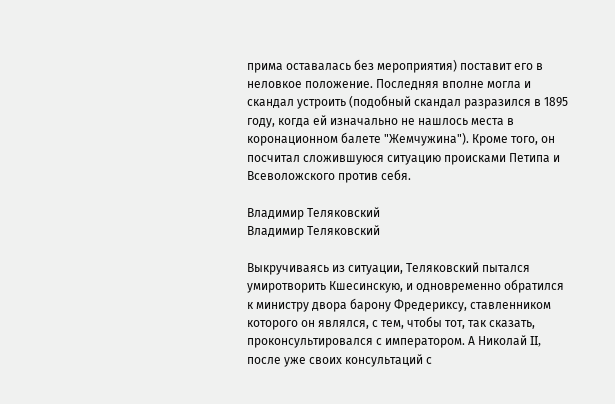прима оставалась без мероприятия) поставит его в неловкое положение. Последняя вполне могла и скандал устроить (подобный скандал разразился в 1895 году, когда ей изначально не нашлось места в коронационном балете "Жемчужина"). Кроме того, он посчитал сложившуюся ситуацию происками Петипа и Всеволожского против себя.

Владимир Теляковский
Владимир Теляковский

Выкручиваясь из ситуации, Теляковский пытался умиротворить Кшесинскую, и одновременно обратился к министру двора барону Фредериксу, ставленником которого он являлся, с тем, чтобы тот, так сказать, проконсультировался с императором. А Николай II, после уже своих консультаций с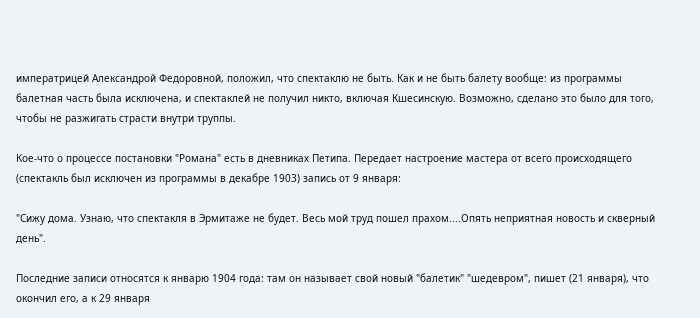императрицей Александрой Федоровной, положил, что спектаклю не быть. Как и не быть балету вообще: из программы балетная часть была исключена, и спектаклей не получил никто, включая Кшесинскую. Возможно, сделано это было для того, чтобы не разжигать страсти внутри труппы.

Кое-что о процессе постановки "Романа" есть в дневниках Петипа. Передает настроение мастера от всего происходящего (спектакль был исключен из программы в декабре 1903) запись от 9 января:

"Сижу дома. Узнаю, что спектакля в Эрмитаже не будет. Весь мой труд пошел прахом....Опять неприятная новость и скверный день".

Последние записи относятся к январю 1904 года: там он называет свой новый "балетик" "шедевром", пишет (21 января), что окончил его, а к 29 января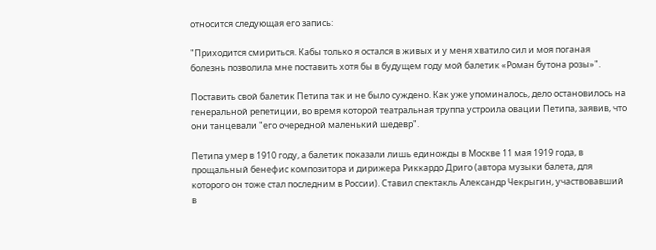относится следующая его запись:

"Приходится смириться. Кабы только я остался в живых и у меня хватило сил и моя поганая болезнь позволила мне поставить хотя бы в будущем году мой балетик «Роман бутона розы»".

Поставить свой балетик Петипа так и не было суждено. Как уже упоминалось, дело остановилось на генеральной репетиции, во время которой театральная труппа устроила овации Петипа, заявив, что они танцевали "его очередной маленький шедевр".

Петипа умер в 1910 году, а балетик показали лишь единожды в Москве 11 мая 1919 года, в прощальный бенефис композитора и дирижера Риккардо Дриго (автора музыки балета, для которого он тоже стал последним в России). Ставил спектакль Александр Чекрыгин, участвовавший в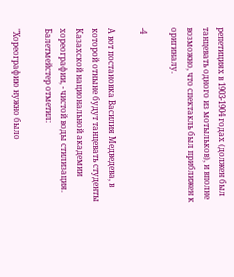репетициях в 1903-1904 годах (должен был танцевать одного из мотыльков), и вполне возможно, что спектакль был приближен к оригиналу.

-4

А вот постановка Василия Медведева, в которой отныне будут танцевать студенты Казахской национальной академии хореографии, - чистой воды стилизация. Балетмейстер отметил:

"Хореографию нужно было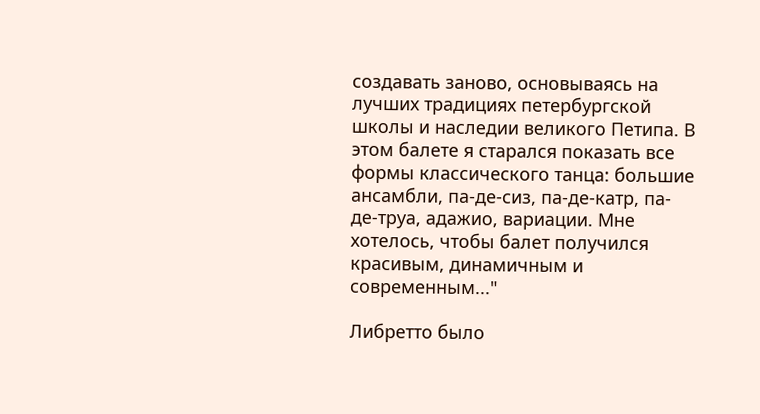создавать заново, основываясь на лучших традициях петербургской школы и наследии великого Петипа. В этом балете я старался показать все формы классического танца: большие ансамбли, па-де-сиз, па-де-катр, па-де-труа, адажио, вариации. Мне хотелось, чтобы балет получился красивым, динамичным и современным..."

Либретто было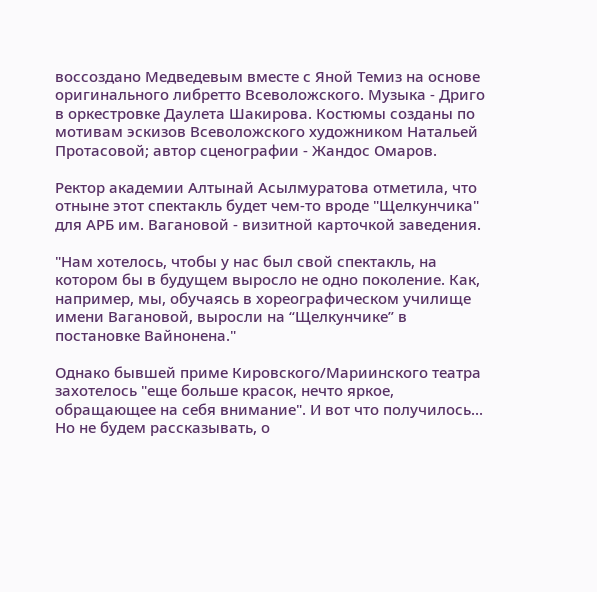воссоздано Медведевым вместе с Яной Темиз на основе оригинального либретто Всеволожского. Музыка - Дриго в оркестровке Даулета Шакирова. Костюмы созданы по мотивам эскизов Всеволожского художником Натальей Протасовой; автор сценографии - Жандос Омаров.

Ректор академии Алтынай Асылмуратова отметила, что отныне этот спектакль будет чем-то вроде "Щелкунчика" для АРБ им. Вагановой - визитной карточкой заведения.

"Нам хотелось, чтобы у нас был свой спектакль, на котором бы в будущем выросло не одно поколение. Как, например, мы, обучаясь в хореографическом училище имени Вагановой, выросли на “Щелкунчике” в постановке Вайнонена."

Однако бывшей приме Кировского/Мариинского театра захотелось "еще больше красок, нечто яркое, обращающее на себя внимание". И вот что получилось... Но не будем рассказывать, о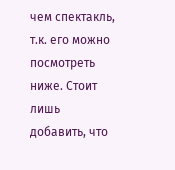чем спектакль, т.к. его можно посмотреть ниже. Стоит лишь добавить, что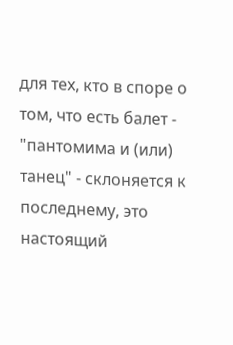для тех, кто в споре о том, что есть балет - "пантомима и (или) танец" - склоняется к последнему, это настоящий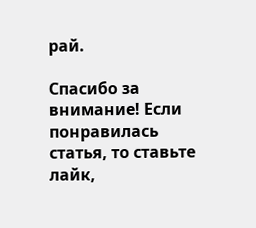рай.

Спасибо за внимание! Если понравилась статья, то ставьте лайк,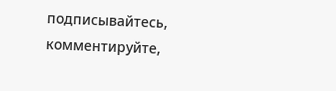подписывайтесь, комментируйте,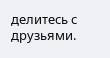делитесь с друзьями.